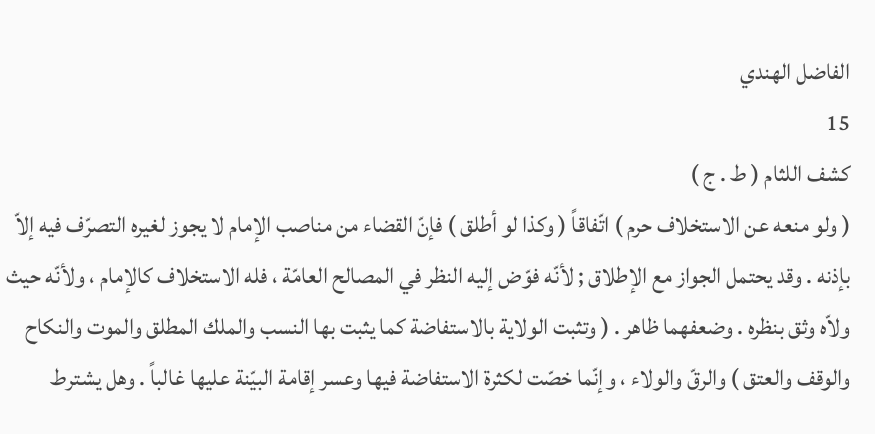الفاضل الهندي
15
كشف اللثام ( ط . ج )
( ولو منعه عن الاستخلاف حرم ) اتّفاقاً ( وكذا لو أطلق ) فإنّ القضاء من مناصب الإمام لا يجوز لغيره التصرّف فيه إلاّ بإذنه . وقد يحتمل الجواز مع الإطلاق ; لأنّه فوّض إليه النظر في المصالح العامّة ، فله الاستخلاف كالإمام ، ولأنّه حيث ولاّه وثق بنظره . وضعفهما ظاهر . ( وتثبت الولاية بالاستفاضة كما يثبت بها النسب والملك المطلق والموت والنكاح والوقف والعتق ) والرقّ والولاء ، وإنّما خصّت لكثرة الاستفاضة فيها وعسر إقامة البيّنة عليها غالباً . وهل يشترط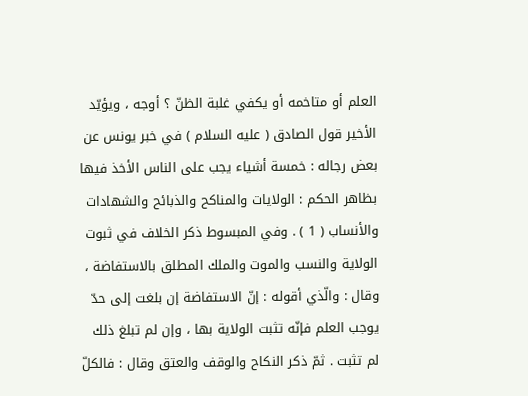العلم أو متاخمه أو يكفي غلبة الظنّ ؟ أوجه ، ويؤيّد الأخير قول الصادق ( عليه السلام ) في خبر يونس عن بعض رجاله : خمسة أشياء يجب على الناس الأخذ فيها بظاهر الحكم : الولايات والمناكح والذبائح والشهادات والأنساب ( 1 ) . وفي المبسوط ذكر الخلاف في ثبوت الولاية والنسب والموت والملك المطلق بالاستفاضة ، وقال : والّذي أقوله : إنّ الاستفاضة إن بلغت إلى حدّ يوجب العلم فإنّه تثبت الولاية بها ، وإن لم تبلغ ذلك لم تثبت . ثمّ ذكر النكاح والوقف والعتق وقال : فالكلّ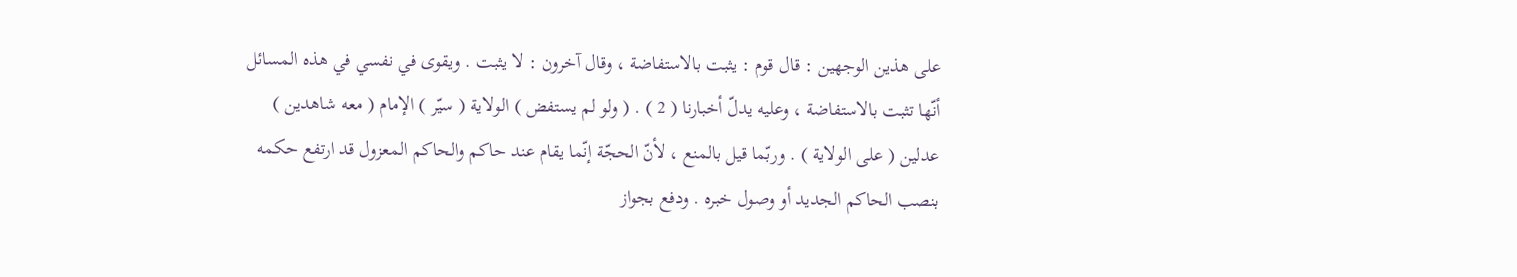على هذين الوجهين : قال قوم : يثبت بالاستفاضة ، وقال آخرون : لا يثبت . ويقوى في نفسي في هذه المسائل أنّها تثبت بالاستفاضة ، وعليه يدلّ أخبارنا ( 2 ) . ( ولو لم يستفض ) الولاية ( سيّر ) الإمام ( معه شاهدين ) عدلين ( على الولاية ) . وربّما قيل بالمنع ، لأنّ الحجّة إنّما يقام عند حاكم والحاكم المعزول قد ارتفع حكمه بنصب الحاكم الجديد أو وصول خبره . ودفع بجواز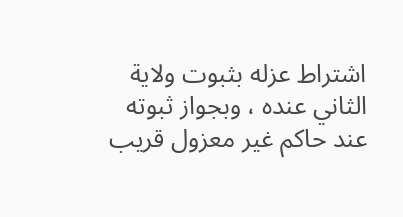اشتراط عزله بثبوت ولاية الثاني عنده ، وبجواز ثبوته عند حاكم غير معزول قريب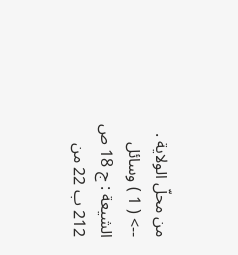من محلّ الولاية .
--> ( 1 ) وسائل الشيعة : ج 18 ص 212 ب 22 من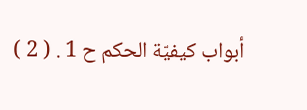أبواب كيفيّة الحكم ح 1 . ( 2 )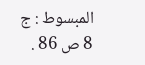المبسوط : ج 8 ص 86 .